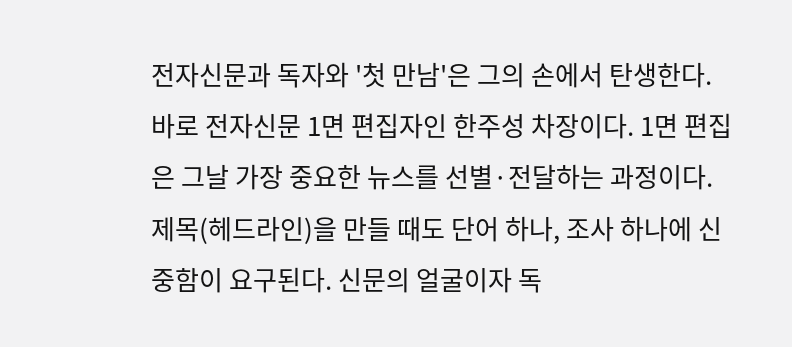전자신문과 독자와 '첫 만남'은 그의 손에서 탄생한다. 바로 전자신문 1면 편집자인 한주성 차장이다. 1면 편집은 그날 가장 중요한 뉴스를 선별·전달하는 과정이다. 제목(헤드라인)을 만들 때도 단어 하나, 조사 하나에 신중함이 요구된다. 신문의 얼굴이자 독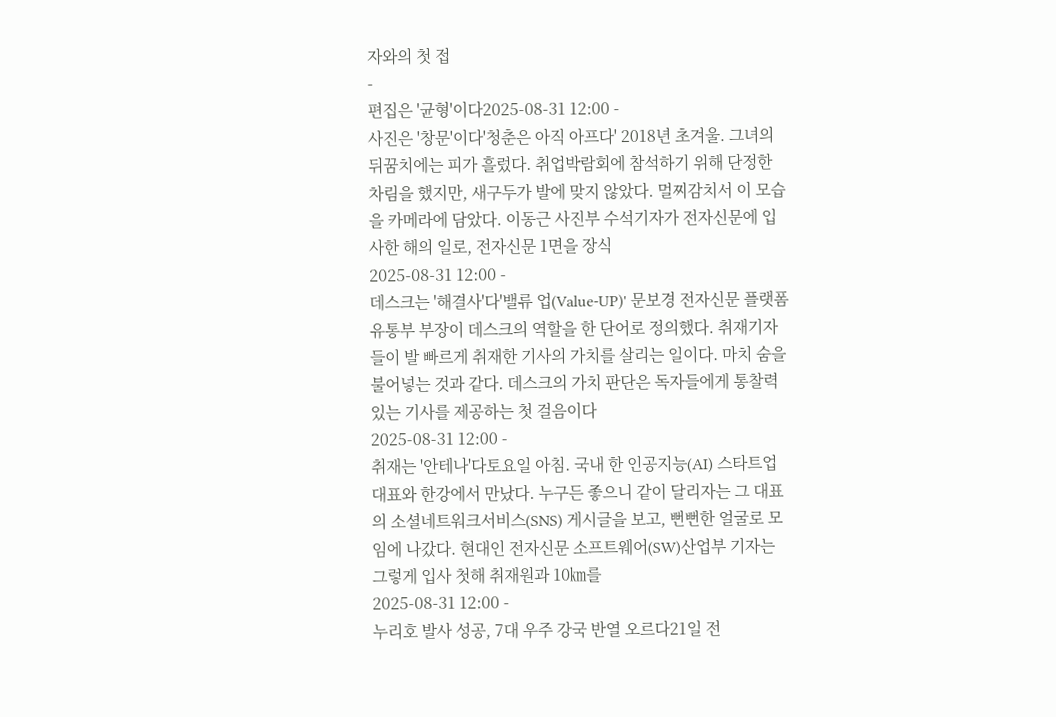자와의 첫 접
-
편집은 '균형'이다2025-08-31 12:00 -
사진은 '창문'이다'청춘은 아직 아프다' 2018년 초겨울. 그녀의 뒤꿈치에는 피가 흘렀다. 취업박람회에 참석하기 위해 단정한 차림을 했지만, 새구두가 발에 맞지 않았다. 멀찌감치서 이 모습을 카메라에 담았다. 이동근 사진부 수석기자가 전자신문에 입사한 해의 일로, 전자신문 1면을 장식
2025-08-31 12:00 -
데스크는 '해결사'다'밸류 업(Value-UP)' 문보경 전자신문 플랫폼유통부 부장이 데스크의 역할을 한 단어로 정의했다. 취재기자들이 발 빠르게 취재한 기사의 가치를 살리는 일이다. 마치 숨을 불어넣는 것과 같다. 데스크의 가치 판단은 독자들에게 통찰력 있는 기사를 제공하는 첫 걸음이다
2025-08-31 12:00 -
취재는 '안테나'다토요일 아침. 국내 한 인공지능(AI) 스타트업 대표와 한강에서 만났다. 누구든 좋으니 같이 달리자는 그 대표의 소셜네트워크서비스(SNS) 게시글을 보고, 뻔뻔한 얼굴로 모임에 나갔다. 현대인 전자신문 소프트웨어(SW)산업부 기자는 그렇게 입사 첫해 취재원과 10㎞를
2025-08-31 12:00 -
누리호 발사 성공, 7대 우주 강국 반열 오르다21일 전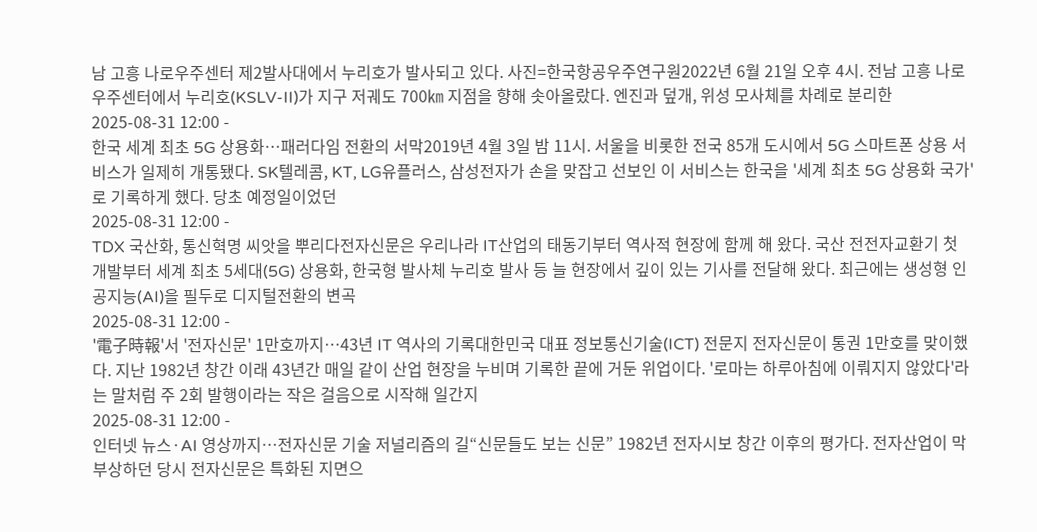남 고흥 나로우주센터 제2발사대에서 누리호가 발사되고 있다. 사진=한국항공우주연구원2022년 6월 21일 오후 4시. 전남 고흥 나로우주센터에서 누리호(KSLV-II)가 지구 저궤도 700㎞ 지점을 향해 솟아올랐다. 엔진과 덮개, 위성 모사체를 차례로 분리한
2025-08-31 12:00 -
한국 세계 최초 5G 상용화…패러다임 전환의 서막2019년 4월 3일 밤 11시. 서울을 비롯한 전국 85개 도시에서 5G 스마트폰 상용 서비스가 일제히 개통됐다. SK텔레콤, KT, LG유플러스, 삼성전자가 손을 맞잡고 선보인 이 서비스는 한국을 '세계 최초 5G 상용화 국가'로 기록하게 했다. 당초 예정일이었던
2025-08-31 12:00 -
TDX 국산화, 통신혁명 씨앗을 뿌리다전자신문은 우리나라 IT산업의 태동기부터 역사적 현장에 함께 해 왔다. 국산 전전자교환기 첫 개발부터 세계 최초 5세대(5G) 상용화, 한국형 발사체 누리호 발사 등 늘 현장에서 깊이 있는 기사를 전달해 왔다. 최근에는 생성형 인공지능(AI)을 필두로 디지털전환의 변곡
2025-08-31 12:00 -
'電子時報'서 '전자신문' 1만호까지…43년 IT 역사의 기록대한민국 대표 정보통신기술(ICT) 전문지 전자신문이 통권 1만호를 맞이했다. 지난 1982년 창간 이래 43년간 매일 같이 산업 현장을 누비며 기록한 끝에 거둔 위업이다. '로마는 하루아침에 이뤄지지 않았다'라는 말처럼 주 2회 발행이라는 작은 걸음으로 시작해 일간지
2025-08-31 12:00 -
인터넷 뉴스·AI 영상까지…전자신문 기술 저널리즘의 길“신문들도 보는 신문” 1982년 전자시보 창간 이후의 평가다. 전자산업이 막 부상하던 당시 전자신문은 특화된 지면으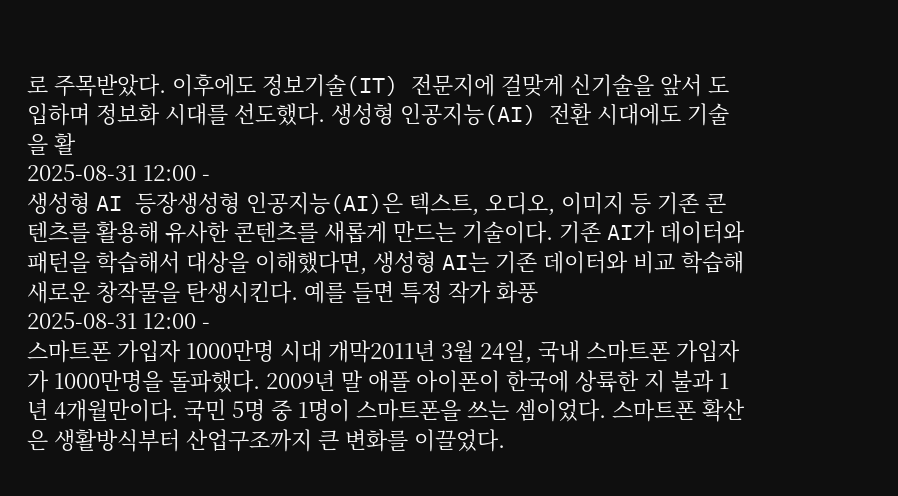로 주목받았다. 이후에도 정보기술(IT) 전문지에 걸맞게 신기술을 앞서 도입하며 정보화 시대를 선도했다. 생성형 인공지능(AI) 전환 시대에도 기술을 활
2025-08-31 12:00 -
생성형 AI 등장생성형 인공지능(AI)은 텍스트, 오디오, 이미지 등 기존 콘텐츠를 활용해 유사한 콘텐츠를 새롭게 만드는 기술이다. 기존 AI가 데이터와 패턴을 학습해서 대상을 이해했다면, 생성형 AI는 기존 데이터와 비교 학습해 새로운 창작물을 탄생시킨다. 예를 들면 특정 작가 화풍
2025-08-31 12:00 -
스마트폰 가입자 1000만명 시대 개막2011년 3월 24일, 국내 스마트폰 가입자가 1000만명을 돌파했다. 2009년 말 애플 아이폰이 한국에 상륙한 지 불과 1년 4개월만이다. 국민 5명 중 1명이 스마트폰을 쓰는 셈이었다. 스마트폰 확산은 생활방식부터 산업구조까지 큰 변화를 이끌었다.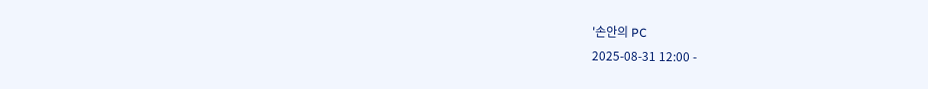'손안의 PC
2025-08-31 12:00 -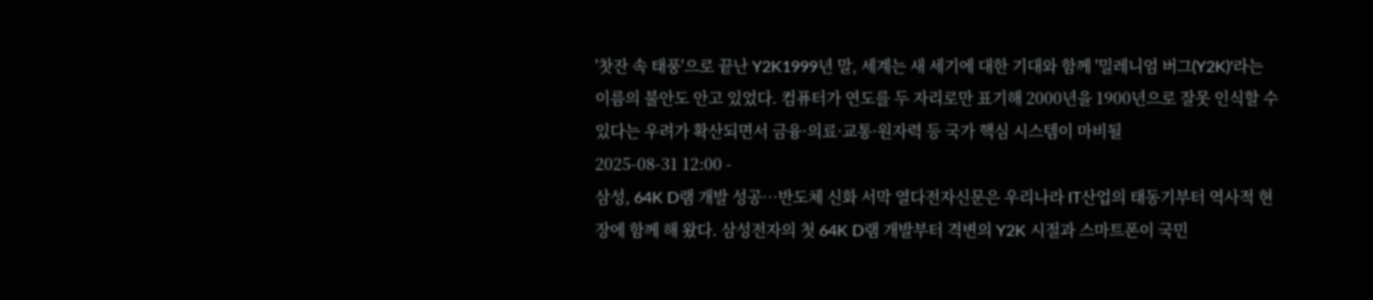'찻잔 속 태풍'으로 끝난 Y2K1999년 말, 세계는 새 세기에 대한 기대와 함께 '밀레니엄 버그(Y2K)'라는 이름의 불안도 안고 있었다. 컴퓨터가 연도를 두 자리로만 표기해 2000년을 1900년으로 잘못 인식할 수 있다는 우려가 확산되면서 금융·의료·교통·원자력 등 국가 핵심 시스템이 마비될
2025-08-31 12:00 -
삼성, 64K D램 개발 성공…반도체 신화 서막 열다전자신문은 우리나라 IT산업의 태동기부터 역사적 현장에 함께 해 왔다. 삼성전자의 첫 64K D램 개발부터 격변의 Y2K 시절과 스마트폰이 국민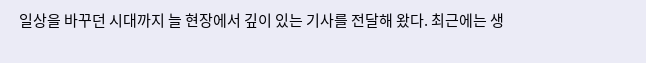일상을 바꾸던 시대까지 늘 현장에서 깊이 있는 기사를 전달해 왔다. 최근에는 생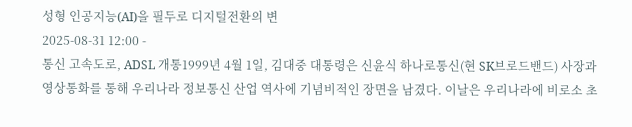성형 인공지능(AI)을 필두로 디지털전환의 변
2025-08-31 12:00 -
통신 고속도로, ADSL 개통1999년 4월 1일, 김대중 대통령은 신윤식 하나로통신(현 SK브로드밴드) 사장과 영상통화를 통해 우리나라 정보통신 산업 역사에 기념비적인 장면을 남겼다. 이날은 우리나라에 비로소 초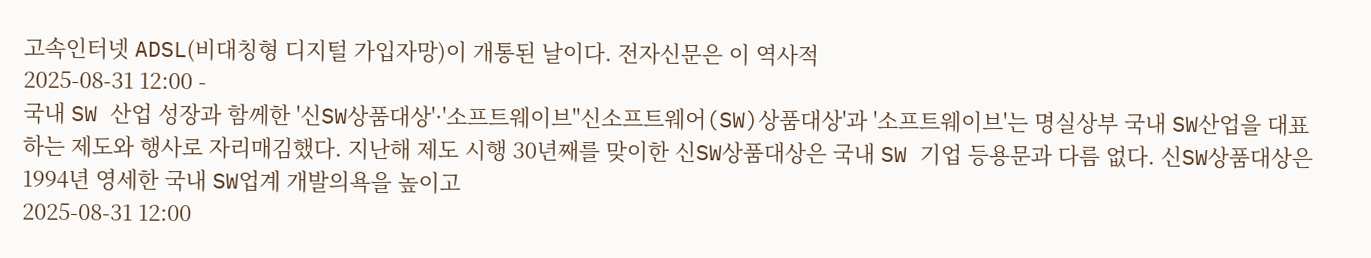고속인터넷 ADSL(비대칭형 디지털 가입자망)이 개통된 날이다. 전자신문은 이 역사적
2025-08-31 12:00 -
국내 SW 산업 성장과 함께한 '신SW상품대상'·'소프트웨이브''신소프트웨어(SW)상품대상'과 '소프트웨이브'는 명실상부 국내 SW산업을 대표하는 제도와 행사로 자리매김했다. 지난해 제도 시행 30년째를 맞이한 신SW상품대상은 국내 SW 기업 등용문과 다름 없다. 신SW상품대상은 1994년 영세한 국내 SW업계 개발의욕을 높이고
2025-08-31 12:00